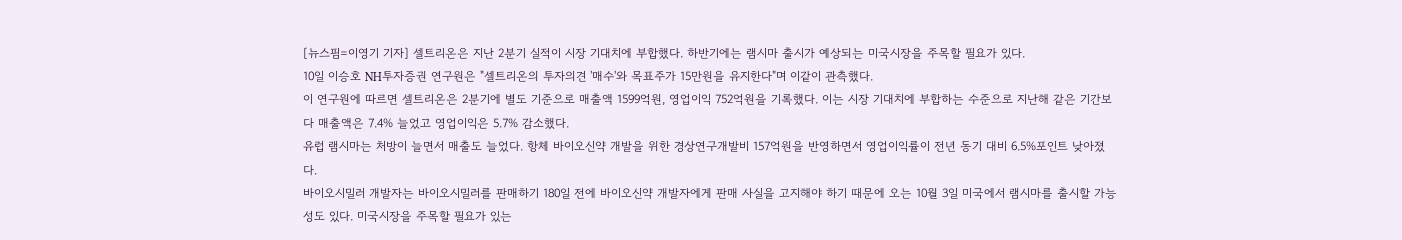[뉴스핌=이영기 기자] 셀트리온은 지난 2분기 실적이 시장 기대치에 부합했다. 하반기에는 램시마 출시가 예상되는 미국시장을 주목할 필요가 있다.
10일 이승호 NH투자증권 연구원은 "셀트리온의 투자의견 '매수'와 목표주가 15만원을 유지한다"며 이같이 관측했다.
이 연구원에 따르면 셀트리온은 2분기에 별도 기준으로 매출액 1599억원, 영업이익 752억원을 기록했다. 이는 시장 기대치에 부합하는 수준으로 지난해 같은 기간보다 매출액은 7.4% 늘었고 영업이익은 5.7% 감소했다.
유럽 램시마는 처방이 늘면서 매출도 늘었다. 항체 바이오신약 개발을 위한 경상연구개발비 157억원을 반영하면서 영업이익률이 전년 동기 대비 6.5%포인트 낮아졌다.
바이오시밀러 개발자는 바이오시밀러를 판매하기 180일 전에 바이오신약 개발자에게 판매 사실을 고지해야 하기 때문에 오는 10월 3일 미국에서 램시마를 출시할 가능성도 있다. 미국시장을 주목할 필요가 있는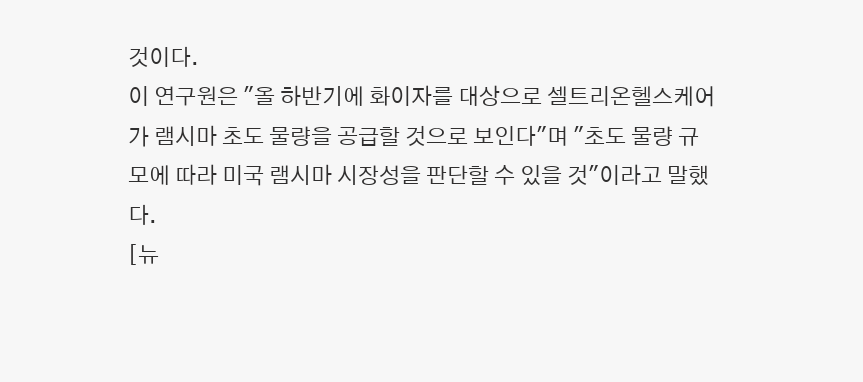것이다.
이 연구원은 "올 하반기에 화이자를 대상으로 셀트리온헬스케어가 램시마 초도 물량을 공급할 것으로 보인다"며 "초도 물량 규모에 따라 미국 램시마 시장성을 판단할 수 있을 것"이라고 말했다.
[뉴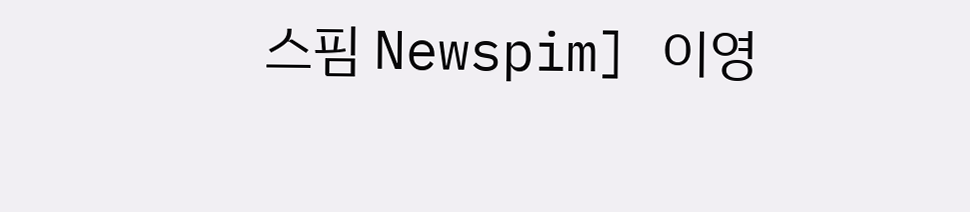스핌 Newspim] 이영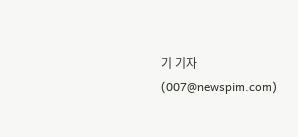기 기자 (007@newspim.com)